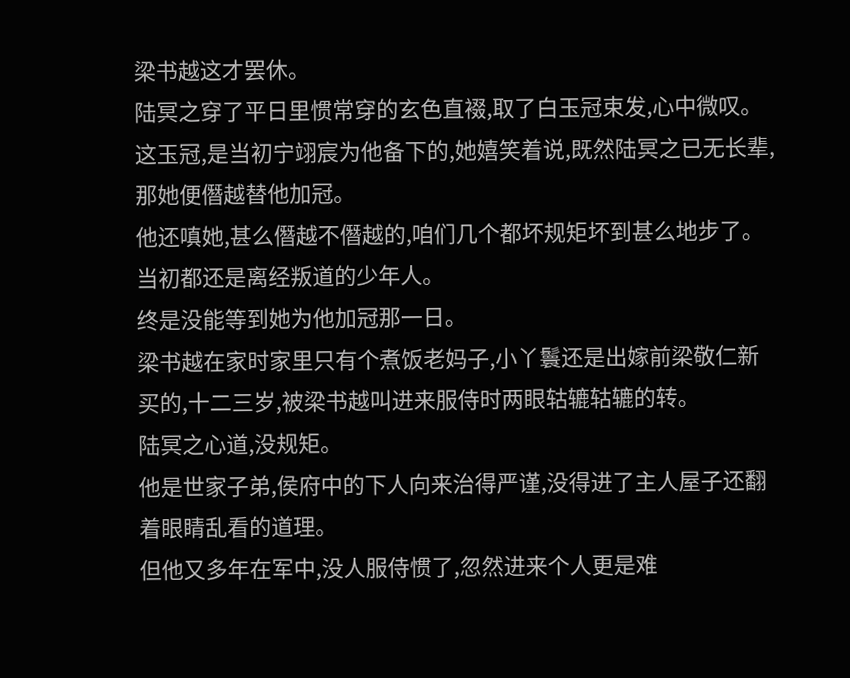梁书越这才罢休。
陆冥之穿了平日里惯常穿的玄色直裰,取了白玉冠束发,心中微叹。
这玉冠,是当初宁翊宸为他备下的,她嬉笑着说,既然陆冥之已无长辈,那她便僭越替他加冠。
他还嗔她,甚么僭越不僭越的,咱们几个都坏规矩坏到甚么地步了。
当初都还是离经叛道的少年人。
终是没能等到她为他加冠那一日。
梁书越在家时家里只有个煮饭老妈子,小丫鬟还是出嫁前梁敬仁新买的,十二三岁,被梁书越叫进来服侍时两眼轱辘轱辘的转。
陆冥之心道,没规矩。
他是世家子弟,侯府中的下人向来治得严谨,没得进了主人屋子还翻着眼睛乱看的道理。
但他又多年在军中,没人服侍惯了,忽然进来个人更是难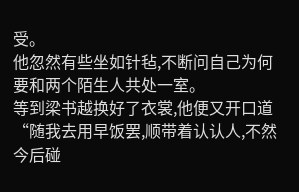受。
他忽然有些坐如针毡,不断问自己为何要和两个陌生人共处一室。
等到梁书越换好了衣裳,他便又开口道“随我去用早饭罢,顺带着认认人,不然今后碰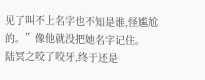见了叫不上名字也不知是谁,怪尴尬的。”像他就没把她名字记住。
陆冥之咬了咬牙,终于还是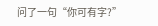问了一句“你可有字?”